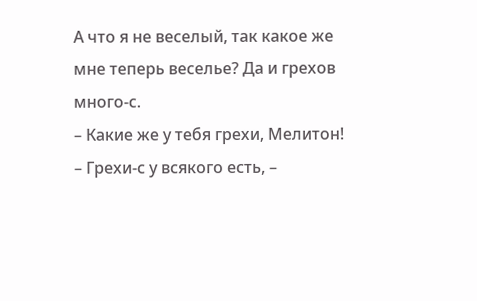А что я не веселый, так какое же мне теперь веселье? Да и грехов много-с.
– Какие же у тебя грехи, Мелитон!
– Грехи-с у всякого есть, –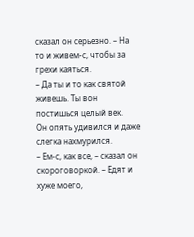сказал он серьезно. – На то и живем-с, чтобы за грехи каяться.
– Да ты и то как святой живешь. Ты вон постишься целый век.
Он опять удивился и даже слегка нахмурился.
– Ем-с, как все, – сказал он скороговоркой. – Едят и хуже моего,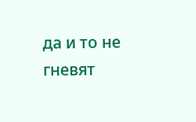да и то не гневят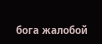бога жалобой